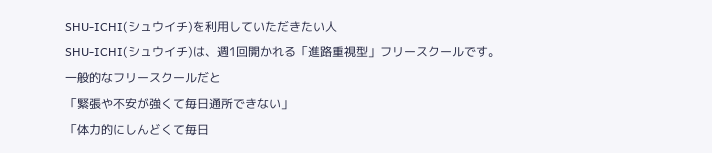SHU-ICHI(シュウイチ)を利用していただきたい人
SHU-ICHI(シュウイチ)は、週1回開かれる「進路重視型」フリースクールです。
一般的なフリースクールだと
「緊張や不安が強くて毎日通所できない」
「体力的にしんどくて毎日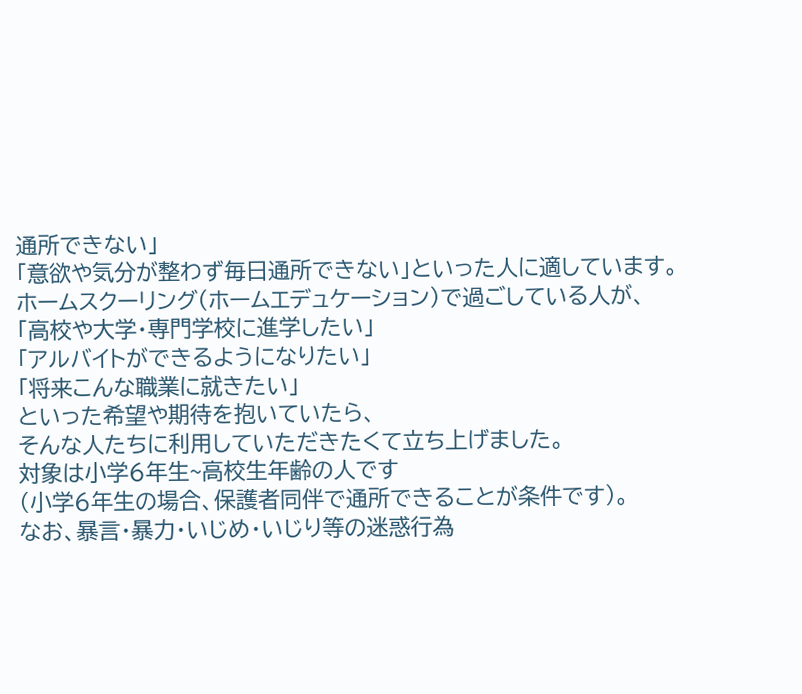通所できない」
「意欲や気分が整わず毎日通所できない」といった人に適しています。
ホームスクーリング(ホームエデュケーション)で過ごしている人が、
「高校や大学・専門学校に進学したい」
「アルバイトができるようになりたい」
「将来こんな職業に就きたい」
といった希望や期待を抱いていたら、
そんな人たちに利用していただきたくて立ち上げました。
対象は小学6年生~高校生年齢の人です
(小学6年生の場合、保護者同伴で通所できることが条件です)。
なお、暴言・暴力・いじめ・いじり等の迷惑行為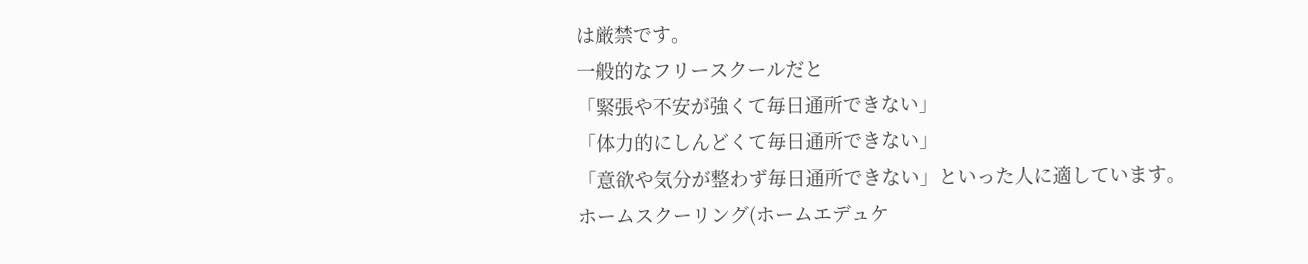は厳禁です。
一般的なフリースクールだと
「緊張や不安が強くて毎日通所できない」
「体力的にしんどくて毎日通所できない」
「意欲や気分が整わず毎日通所できない」といった人に適しています。
ホームスクーリング(ホームエデュケ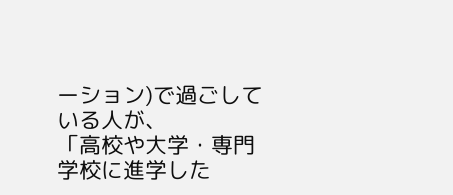ーション)で過ごしている人が、
「高校や大学・専門学校に進学した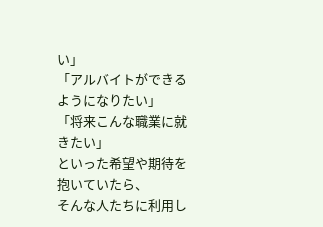い」
「アルバイトができるようになりたい」
「将来こんな職業に就きたい」
といった希望や期待を抱いていたら、
そんな人たちに利用し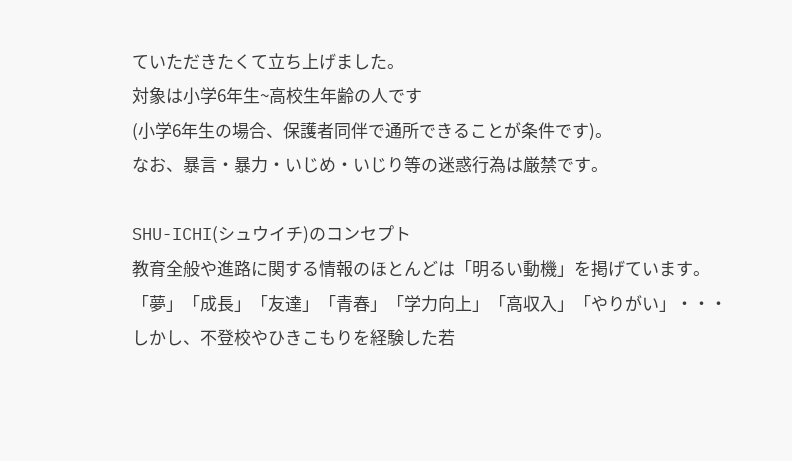ていただきたくて立ち上げました。
対象は小学6年生~高校生年齢の人です
(小学6年生の場合、保護者同伴で通所できることが条件です)。
なお、暴言・暴力・いじめ・いじり等の迷惑行為は厳禁です。

SHU-ICHI(シュウイチ)のコンセプト
教育全般や進路に関する情報のほとんどは「明るい動機」を掲げています。
「夢」「成長」「友達」「青春」「学力向上」「高収入」「やりがい」・・・
しかし、不登校やひきこもりを経験した若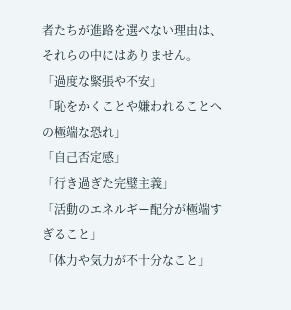者たちが進路を選べない理由は、
それらの中にはありません。
「過度な緊張や不安」
「恥をかくことや嫌われることへの極端な恐れ」
「自己否定感」
「行き過ぎた完璧主義」
「活動のエネルギー配分が極端すぎること」
「体力や気力が不十分なこと」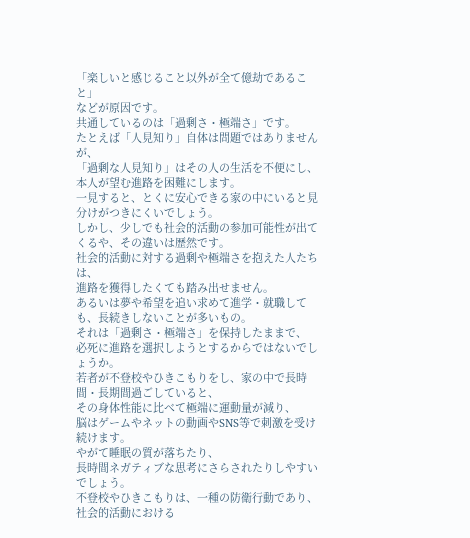「楽しいと感じること以外が全て億劫であること」
などが原因です。
共通しているのは「過剰さ・極端さ」です。
たとえば「人見知り」自体は問題ではありませんが、
「過剰な人見知り」はその人の生活を不便にし、本人が望む進路を困難にします。
一見すると、とくに安心できる家の中にいると見分けがつきにくいでしょう。
しかし、少しでも社会的活動の参加可能性が出てくるや、その違いは歴然です。
社会的活動に対する過剰や極端さを抱えた人たちは、
進路を獲得したくても踏み出せません。
あるいは夢や希望を追い求めて進学・就職しても、長続きしないことが多いもの。
それは「過剰さ・極端さ」を保持したままで、
必死に進路を選択しようとするからではないでしょうか。
若者が不登校やひきこもりをし、家の中で長時間・長期間過ごしていると、
その身体性能に比べて極端に運動量が減り、
脳はゲームやネットの動画やSNS等で刺激を受け続けます。
やがて睡眠の質が落ちたり、
長時間ネガティブな思考にさらされたりしやすいでしょう。
不登校やひきこもりは、一種の防衛行動であり、
社会的活動における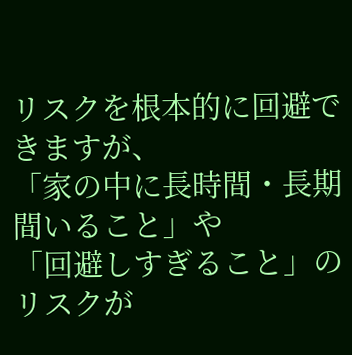リスクを根本的に回避できますが、
「家の中に長時間・長期間いること」や
「回避しすぎること」のリスクが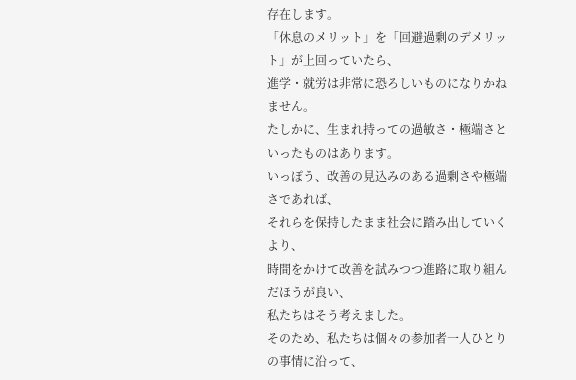存在します。
「休息のメリット」を「回避過剰のデメリット」が上回っていたら、
進学・就労は非常に恐ろしいものになりかねません。
たしかに、生まれ持っての過敏さ・極端さといったものはあります。
いっぽう、改善の見込みのある過剰さや極端さであれば、
それらを保持したまま社会に踏み出していくより、
時間をかけて改善を試みつつ進路に取り組んだほうが良い、
私たちはそう考えました。
そのため、私たちは個々の参加者一人ひとりの事情に沿って、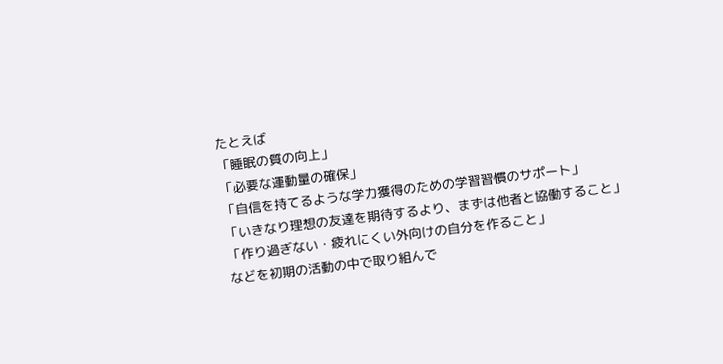たとえば
「睡眠の質の向上」
「必要な運動量の確保」
「自信を持てるような学力獲得のための学習習慣のサポート」
「いきなり理想の友達を期待するより、まずは他者と協働すること」
「作り過ぎない・疲れにくい外向けの自分を作ること」
などを初期の活動の中で取り組んで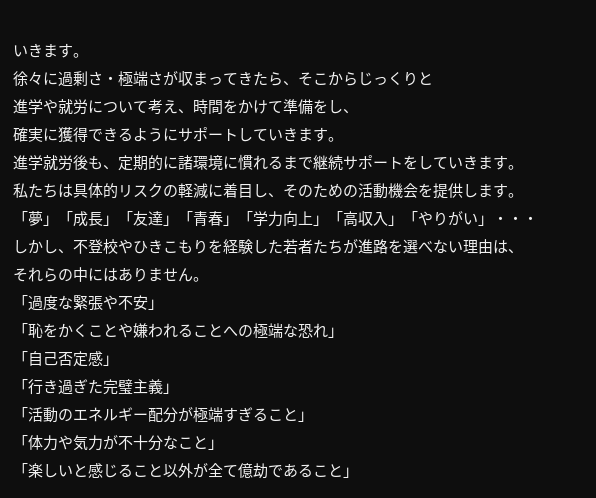いきます。
徐々に過剰さ・極端さが収まってきたら、そこからじっくりと
進学や就労について考え、時間をかけて準備をし、
確実に獲得できるようにサポートしていきます。
進学就労後も、定期的に諸環境に慣れるまで継続サポートをしていきます。
私たちは具体的リスクの軽減に着目し、そのための活動機会を提供します。
「夢」「成長」「友達」「青春」「学力向上」「高収入」「やりがい」・・・
しかし、不登校やひきこもりを経験した若者たちが進路を選べない理由は、
それらの中にはありません。
「過度な緊張や不安」
「恥をかくことや嫌われることへの極端な恐れ」
「自己否定感」
「行き過ぎた完璧主義」
「活動のエネルギー配分が極端すぎること」
「体力や気力が不十分なこと」
「楽しいと感じること以外が全て億劫であること」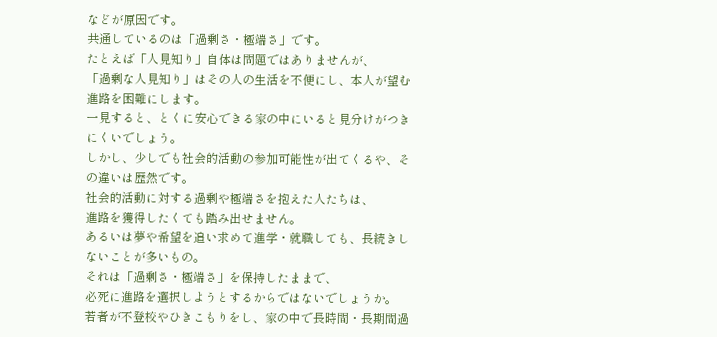などが原因です。
共通しているのは「過剰さ・極端さ」です。
たとえば「人見知り」自体は問題ではありませんが、
「過剰な人見知り」はその人の生活を不便にし、本人が望む進路を困難にします。
一見すると、とくに安心できる家の中にいると見分けがつきにくいでしょう。
しかし、少しでも社会的活動の参加可能性が出てくるや、その違いは歴然です。
社会的活動に対する過剰や極端さを抱えた人たちは、
進路を獲得したくても踏み出せません。
あるいは夢や希望を追い求めて進学・就職しても、長続きしないことが多いもの。
それは「過剰さ・極端さ」を保持したままで、
必死に進路を選択しようとするからではないでしょうか。
若者が不登校やひきこもりをし、家の中で長時間・長期間過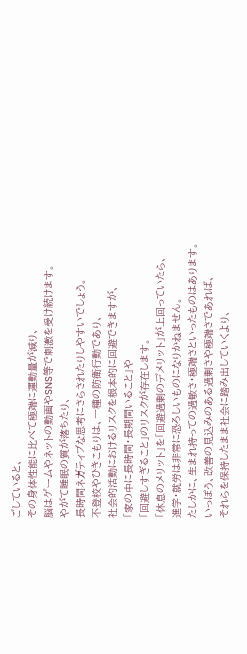ごしていると、
その身体性能に比べて極端に運動量が減り、
脳はゲームやネットの動画やSNS等で刺激を受け続けます。
やがて睡眠の質が落ちたり、
長時間ネガティブな思考にさらされたりしやすいでしょう。
不登校やひきこもりは、一種の防衛行動であり、
社会的活動におけるリスクを根本的に回避できますが、
「家の中に長時間・長期間いること」や
「回避しすぎること」のリスクが存在します。
「休息のメリット」を「回避過剰のデメリット」が上回っていたら、
進学・就労は非常に恐ろしいものになりかねません。
たしかに、生まれ持っての過敏さ・極端さといったものはあります。
いっぽう、改善の見込みのある過剰さや極端さであれば、
それらを保持したまま社会に踏み出していくより、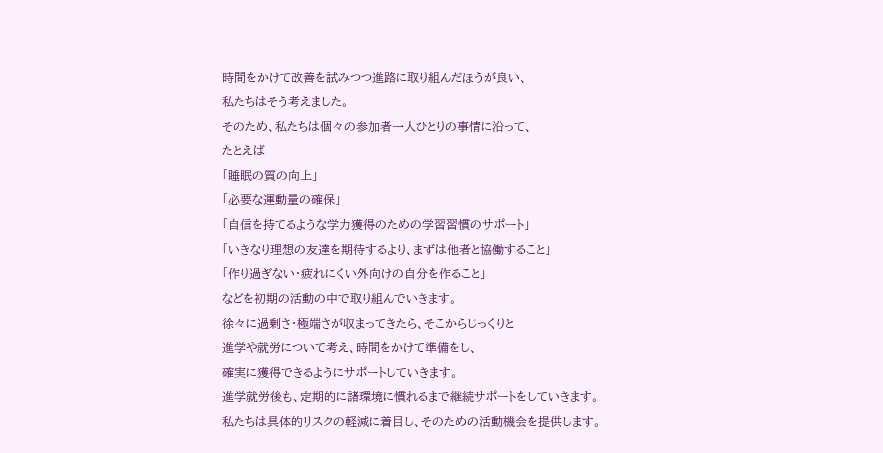時間をかけて改善を試みつつ進路に取り組んだほうが良い、
私たちはそう考えました。
そのため、私たちは個々の参加者一人ひとりの事情に沿って、
たとえば
「睡眠の質の向上」
「必要な運動量の確保」
「自信を持てるような学力獲得のための学習習慣のサポート」
「いきなり理想の友達を期待するより、まずは他者と協働すること」
「作り過ぎない・疲れにくい外向けの自分を作ること」
などを初期の活動の中で取り組んでいきます。
徐々に過剰さ・極端さが収まってきたら、そこからじっくりと
進学や就労について考え、時間をかけて準備をし、
確実に獲得できるようにサポートしていきます。
進学就労後も、定期的に諸環境に慣れるまで継続サポートをしていきます。
私たちは具体的リスクの軽減に着目し、そのための活動機会を提供します。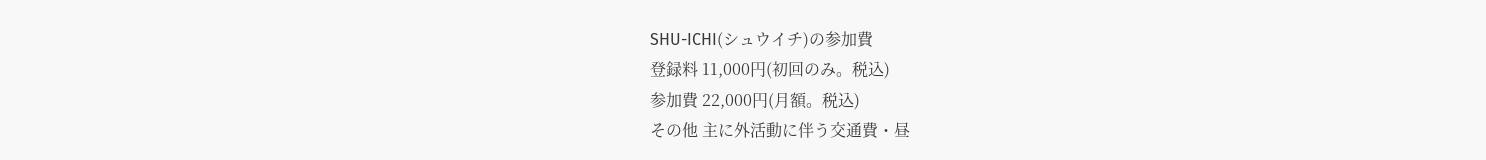SHU-ICHI(シュウイチ)の参加費
登録料 11,000円(初回のみ。税込)
参加費 22,000円(月額。税込)
その他 主に外活動に伴う交通費・昼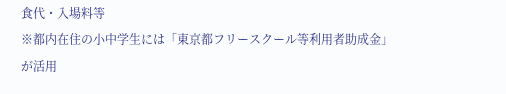食代・入場料等
※都内在住の小中学生には「東京都フリースクール等利用者助成金」
が活用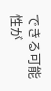できる可能性が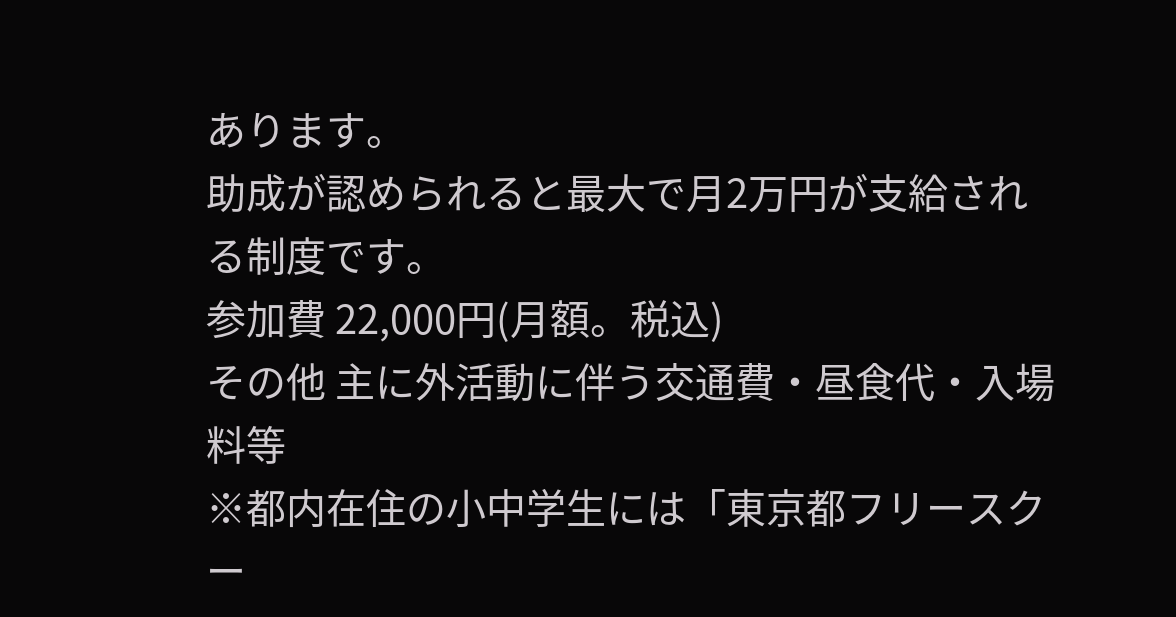あります。
助成が認められると最大で月2万円が支給される制度です。
参加費 22,000円(月額。税込)
その他 主に外活動に伴う交通費・昼食代・入場料等
※都内在住の小中学生には「東京都フリースクー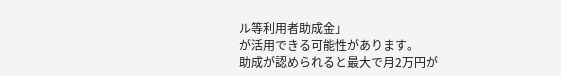ル等利用者助成金」
が活用できる可能性があります。
助成が認められると最大で月2万円が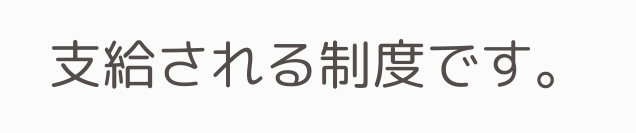支給される制度です。